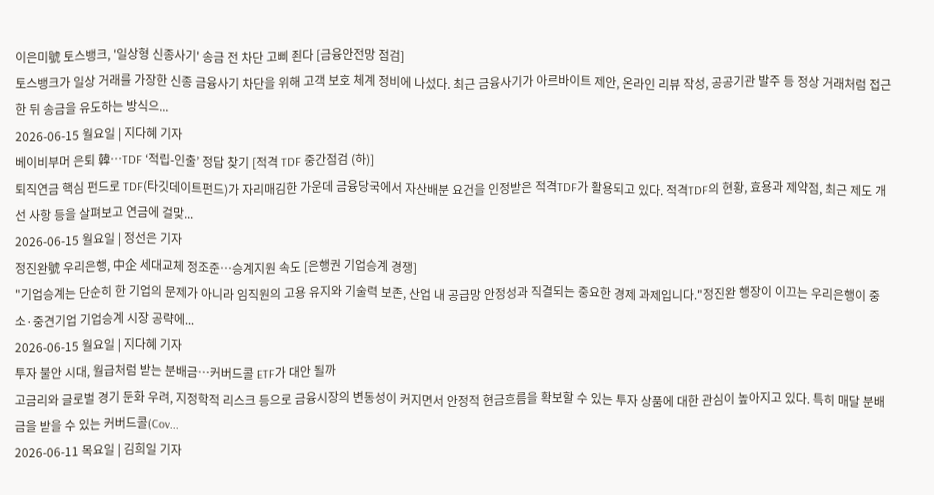이은미號 토스뱅크, '일상형 신종사기' 송금 전 차단 고삐 죈다 [금융안전망 점검]
토스뱅크가 일상 거래를 가장한 신종 금융사기 차단을 위해 고객 보호 체계 정비에 나섰다. 최근 금융사기가 아르바이트 제안, 온라인 리뷰 작성, 공공기관 발주 등 정상 거래처럼 접근한 뒤 송금을 유도하는 방식으...
2026-06-15 월요일 | 지다혜 기자
베이비부머 은퇴 韓…TDF ‘적립-인출’ 정답 찾기 [적격 TDF 중간점검 (하)]
퇴직연금 핵심 펀드로 TDF(타깃데이트펀드)가 자리매김한 가운데 금융당국에서 자산배분 요건을 인정받은 적격TDF가 활용되고 있다. 적격TDF의 현황, 효용과 제약점, 최근 제도 개선 사항 등을 살펴보고 연금에 걸맞...
2026-06-15 월요일 | 정선은 기자
정진완號 우리은행, 中企 세대교체 정조준…승계지원 속도 [은행권 기업승계 경쟁]
"기업승계는 단순히 한 기업의 문제가 아니라 임직원의 고용 유지와 기술력 보존, 산업 내 공급망 안정성과 직결되는 중요한 경제 과제입니다."정진완 행장이 이끄는 우리은행이 중소·중견기업 기업승계 시장 공략에...
2026-06-15 월요일 | 지다혜 기자
투자 불안 시대, 월급처럼 받는 분배금…커버드콜 ETF가 대안 될까
고금리와 글로벌 경기 둔화 우려, 지정학적 리스크 등으로 금융시장의 변동성이 커지면서 안정적 현금흐름을 확보할 수 있는 투자 상품에 대한 관심이 높아지고 있다. 특히 매달 분배금을 받을 수 있는 커버드콜(Cov...
2026-06-11 목요일 | 김희일 기자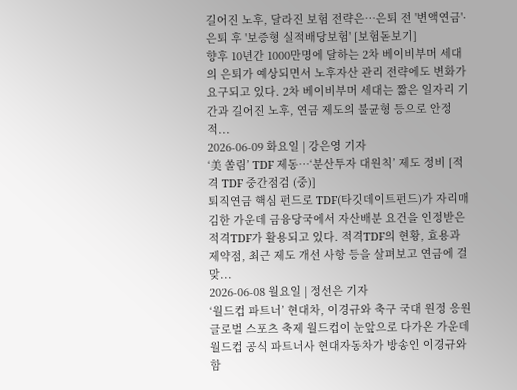길어진 노후, 달라진 보험 전략은…은퇴 전 '변액연금'·은퇴 후 '보증형 실적배당보험' [보험돋보기]
향후 10년간 1000만명에 달하는 2차 베이비부머 세대의 은퇴가 예상되면서 노후자산 관리 전략에도 변화가 요구되고 있다. 2차 베이비부머 세대는 짧은 일자리 기간과 길어진 노후, 연금 제도의 불균형 등으로 안정적...
2026-06-09 화요일 | 강은영 기자
‘美 쏠림’ TDF 제동…‘분산투자 대원칙’ 제도 정비 [적격 TDF 중간점검 (중)]
퇴직연금 핵심 펀드로 TDF(타깃데이트펀드)가 자리매김한 가운데 금융당국에서 자산배분 요건을 인정받은 적격TDF가 활용되고 있다. 적격TDF의 현황, 효용과 제약점, 최근 제도 개선 사항 등을 살펴보고 연금에 걸맞...
2026-06-08 월요일 | 정선은 기자
‘월드컵 파트너’ 현대차, 이경규와 축구 국대 원정 응원
글로벌 스포츠 축제 월드컵이 눈앞으로 다가온 가운데 월드컵 공식 파트너사 현대자동차가 방송인 이경규와 함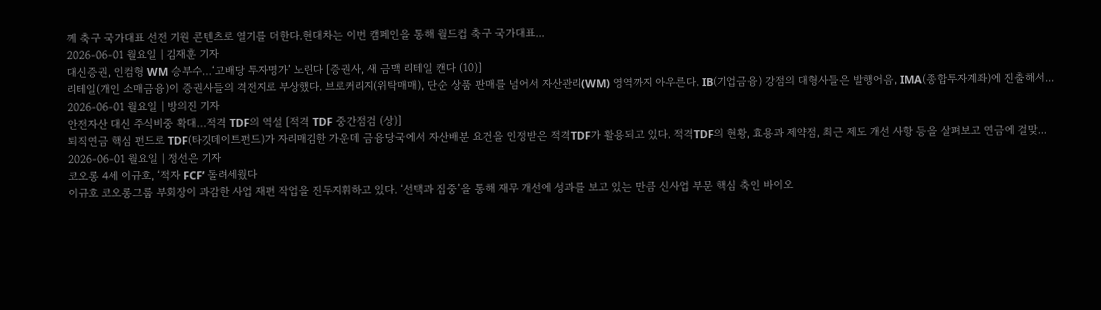께 축구 국가대표 선전 기원 콘텐츠로 열기를 더한다.현대차는 이번 캠페인을 통해 월드컵 축구 국가대표...
2026-06-01 월요일 | 김재훈 기자
대신증권, 인컴형 WM 승부수…‘고배당 투자명가’ 노린다 [증권사, 새 금맥 리테일 캔다 (10)]
리테일(개인 소매금융)이 증권사들의 격전지로 부상했다. 브로커리지(위탁매매), 단순 상품 판매를 넘어서 자산관리(WM) 영역까지 아우른다. IB(기업금융) 강점의 대형사들은 발행어음, IMA(종합투자계좌)에 진출해서...
2026-06-01 월요일 | 방의진 기자
안전자산 대신 주식비중 확대…적격 TDF의 역설 [적격 TDF 중간점검 (상)]
퇴직연금 핵심 펀드로 TDF(타깃데이트펀드)가 자리매김한 가운데 금융당국에서 자산배분 요건을 인정받은 적격TDF가 활용되고 있다. 적격TDF의 현황, 효용과 제약점, 최근 제도 개선 사항 등을 살펴보고 연금에 걸맞...
2026-06-01 월요일 | 정선은 기자
코오롱 4세 이규호, ‘적자 FCF’ 돌려세웠다
이규호 코오롱그룹 부회장이 과감한 사업 재편 작업을 진두지휘하고 있다. ‘선택과 집중’을 통해 재무 개선에 성과를 보고 있는 만큼 신사업 부문 핵심 축인 바이오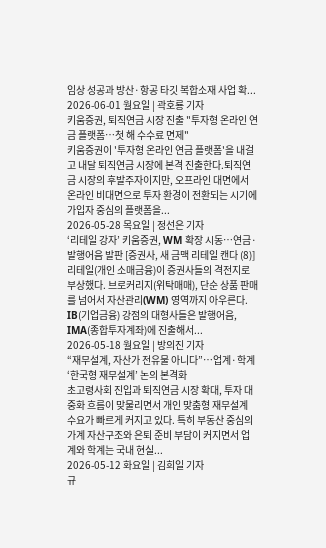임상 성공과 방산·항공 타깃 복합소재 사업 확...
2026-06-01 월요일 | 곽호룡 기자
키움증권, 퇴직연금 시장 진출 "투자형 온라인 연금 플랫폼…첫 해 수수료 면제"
키움증권이 '투자형 온라인 연금 플랫폼'을 내걸고 내달 퇴직연금 시장에 본격 진출한다.퇴직연금 시장의 후발주자이지만, 오프라인 대면에서 온라인 비대면으로 투자 환경이 전환되는 시기에 가입자 중심의 플랫폼을...
2026-05-28 목요일 | 정선은 기자
‘리테일 강자’ 키움증권, WM 확장 시동…연금·발행어음 발판 [증권사, 새 금맥 리테일 캔다 (8)]
리테일(개인 소매금융)이 증권사들의 격전지로 부상했다. 브로커리지(위탁매매), 단순 상품 판매를 넘어서 자산관리(WM) 영역까지 아우른다. IB(기업금융) 강점의 대형사들은 발행어음, IMA(종합투자계좌)에 진출해서...
2026-05-18 월요일 | 방의진 기자
“재무설계, 자산가 전유물 아니다”…업계·학계 ‘한국형 재무설계’ 논의 본격화
초고령사회 진입과 퇴직연금 시장 확대, 투자 대중화 흐름이 맞물리면서 개인 맞춤형 재무설계 수요가 빠르게 커지고 있다. 특히 부동산 중심의 가계 자산구조와 은퇴 준비 부담이 커지면서 업계와 학계는 국내 현실...
2026-05-12 화요일 | 김희일 기자
규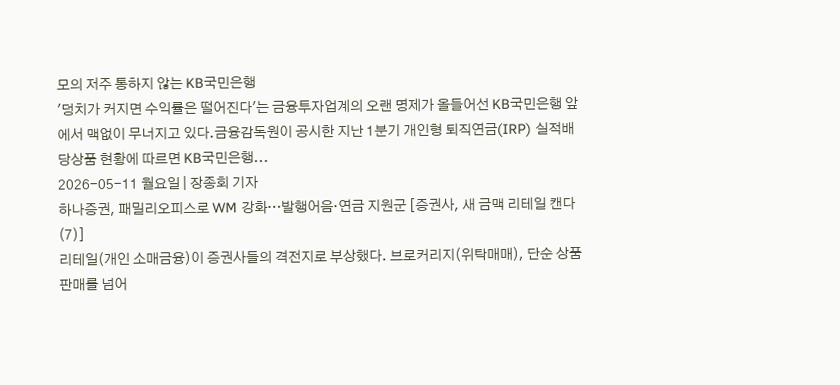모의 저주 통하지 않는 KB국민은행
'덩치가 커지면 수익률은 떨어진다'는 금융투자업계의 오랜 명제가 올들어선 KB국민은행 앞에서 맥없이 무너지고 있다.금융감독원이 공시한 지난 1분기 개인형 퇴직연금(IRP) 실적배당상품 현황에 따르면 KB국민은행...
2026-05-11 월요일 | 장종회 기자
하나증권, 패밀리오피스로 WM 강화…발행어음·연금 지원군 [증권사, 새 금맥 리테일 캔다 (7)]
리테일(개인 소매금융)이 증권사들의 격전지로 부상했다. 브로커리지(위탁매매), 단순 상품 판매를 넘어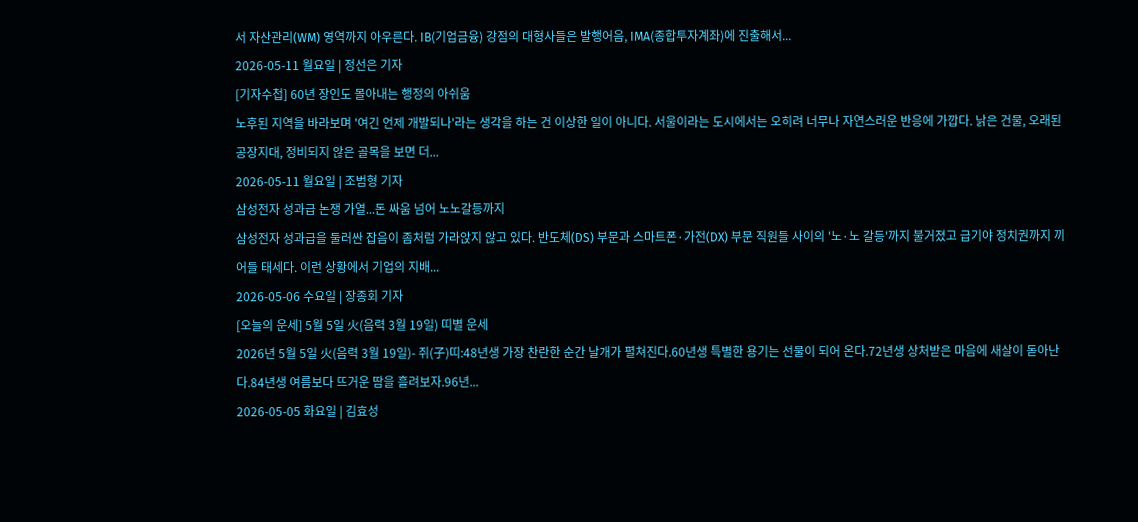서 자산관리(WM) 영역까지 아우른다. IB(기업금융) 강점의 대형사들은 발행어음, IMA(종합투자계좌)에 진출해서...
2026-05-11 월요일 | 정선은 기자
[기자수첩] 60년 장인도 몰아내는 행정의 아쉬움
노후된 지역을 바라보며 '여긴 언제 개발되나'라는 생각을 하는 건 이상한 일이 아니다. 서울이라는 도시에서는 오히려 너무나 자연스러운 반응에 가깝다. 낡은 건물, 오래된 공장지대, 정비되지 않은 골목을 보면 더...
2026-05-11 월요일 | 조범형 기자
삼성전자 성과급 논쟁 가열...돈 싸움 넘어 노노갈등까지
삼성전자 성과급을 둘러싼 잡음이 좀처럼 가라앉지 않고 있다. 반도체(DS) 부문과 스마트폰·가전(DX) 부문 직원들 사이의 '노·노 갈등'까지 불거졌고 급기야 정치권까지 끼어들 태세다. 이런 상황에서 기업의 지배...
2026-05-06 수요일 | 장종회 기자
[오늘의 운세] 5월 5일 火(음력 3월 19일) 띠별 운세
2026년 5월 5일 火(음력 3월 19일)- 쥐(子)띠:48년생 가장 찬란한 순간 날개가 펼쳐진다.60년생 특별한 용기는 선물이 되어 온다.72년생 상처받은 마음에 새살이 돋아난다.84년생 여름보다 뜨거운 땀을 흘려보자.96년...
2026-05-05 화요일 | 김효성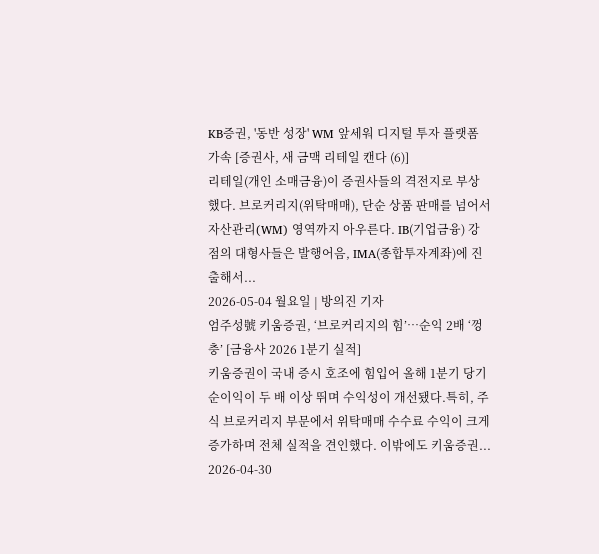KB증권, '동반 성장' WM 앞세워 디지털 투자 플랫폼 가속 [증권사, 새 금맥 리테일 캔다 (6)]
리테일(개인 소매금융)이 증권사들의 격전지로 부상했다. 브로커리지(위탁매매), 단순 상품 판매를 넘어서 자산관리(WM) 영역까지 아우른다. IB(기업금융) 강점의 대형사들은 발행어음, IMA(종합투자계좌)에 진출해서...
2026-05-04 월요일 | 방의진 기자
엄주성號 키움증권, ‘브로커리지의 힘’…순익 2배 ‘껑충’ [금융사 2026 1분기 실적]
키움증권이 국내 증시 호조에 힘입어 올해 1분기 당기순이익이 두 배 이상 뛰며 수익성이 개선됐다.특히, 주식 브로커리지 부문에서 위탁매매 수수료 수익이 크게 증가하며 전체 실적을 견인했다. 이밖에도 키움증권...
2026-04-30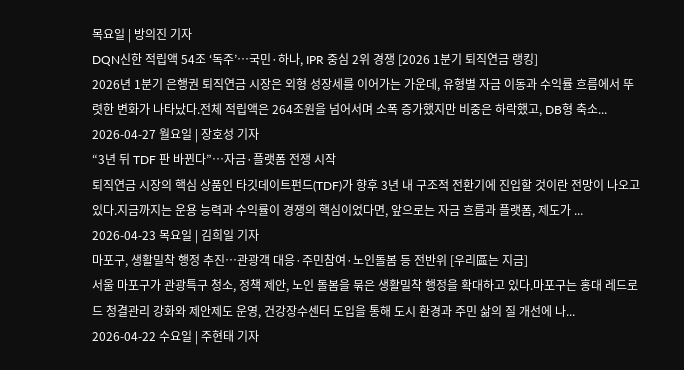목요일 | 방의진 기자
DQN신한 적립액 54조 ‘독주’…국민·하나, IPR 중심 2위 경쟁 [2026 1분기 퇴직연금 랭킹]
2026년 1분기 은행권 퇴직연금 시장은 외형 성장세를 이어가는 가운데, 유형별 자금 이동과 수익률 흐름에서 뚜렷한 변화가 나타났다.전체 적립액은 264조원을 넘어서며 소폭 증가했지만 비중은 하락했고, DB형 축소...
2026-04-27 월요일 | 장호성 기자
“3년 뒤 TDF 판 바뀐다”…자금·플랫폼 전쟁 시작
퇴직연금 시장의 핵심 상품인 타깃데이트펀드(TDF)가 향후 3년 내 구조적 전환기에 진입할 것이란 전망이 나오고 있다.지금까지는 운용 능력과 수익률이 경쟁의 핵심이었다면, 앞으로는 자금 흐름과 플랫폼, 제도가 ...
2026-04-23 목요일 | 김희일 기자
마포구, 생활밀착 행정 추진…관광객 대응·주민참여·노인돌봄 등 전반위 [우리區는 지금]
서울 마포구가 관광특구 청소, 정책 제안, 노인 돌봄을 묶은 생활밀착 행정을 확대하고 있다.마포구는 홍대 레드로드 청결관리 강화와 제안제도 운영, 건강장수센터 도입을 통해 도시 환경과 주민 삶의 질 개선에 나...
2026-04-22 수요일 | 주현태 기자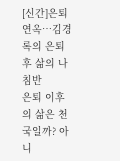[신간]은퇴연옥…김경록의 은퇴 후 삶의 나침반
은퇴 이후의 삶은 천국일까? 아니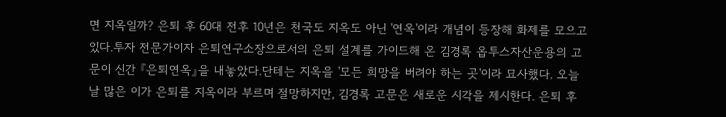면 지옥일까? 은퇴 후 60대 전후 10년은 천국도 지옥도 아닌 '연옥'이라 개념이 등장해 화제를 모으고 있다.투자 전문가이자 은퇴연구소장으로서의 은퇴 설계를 가이드해 온 김경록 옵투스자산운용의 고문이 신간 『은퇴연옥』을 내놓았다.단테는 지옥을 '모든 희망을 버려야 하는 곳'이라 묘사했다. 오늘날 많은 이가 은퇴를 지옥이라 부르며 절망하지만, 김경록 고문은 새로운 시각을 제시한다. 은퇴 후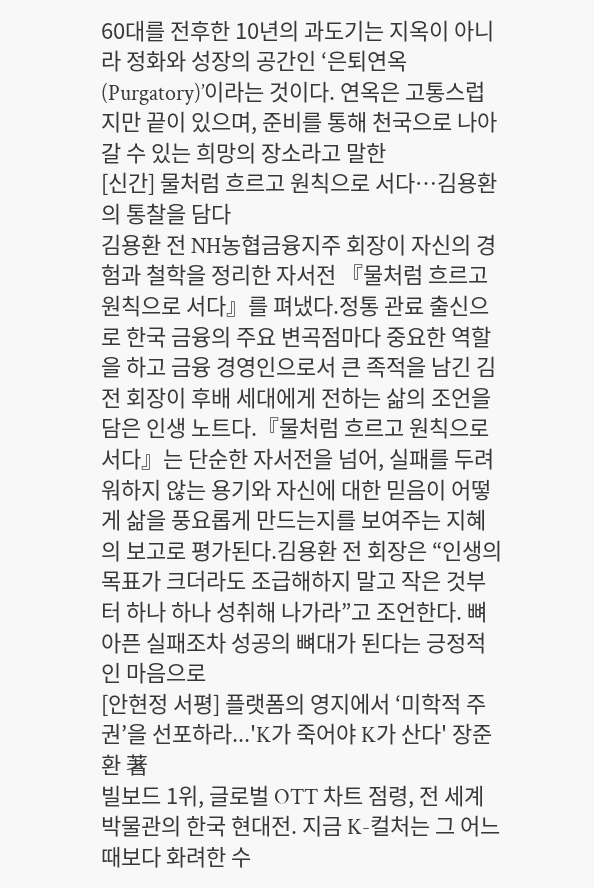60대를 전후한 10년의 과도기는 지옥이 아니라 정화와 성장의 공간인 ‘은퇴연옥(Purgatory)’이라는 것이다. 연옥은 고통스럽지만 끝이 있으며, 준비를 통해 천국으로 나아갈 수 있는 희망의 장소라고 말한
[신간] 물처럼 흐르고 원칙으로 서다…김용환의 통찰을 담다
김용환 전 NH농협금융지주 회장이 자신의 경험과 철학을 정리한 자서전 『물처럼 흐르고 원칙으로 서다』를 펴냈다.정통 관료 출신으로 한국 금융의 주요 변곡점마다 중요한 역할을 하고 금융 경영인으로서 큰 족적을 남긴 김 전 회장이 후배 세대에게 전하는 삶의 조언을 담은 인생 노트다.『물처럼 흐르고 원칙으로 서다』는 단순한 자서전을 넘어, 실패를 두려워하지 않는 용기와 자신에 대한 믿음이 어떻게 삶을 풍요롭게 만드는지를 보여주는 지혜의 보고로 평가된다.김용환 전 회장은 “인생의 목표가 크더라도 조급해하지 말고 작은 것부터 하나 하나 성취해 나가라”고 조언한다. 뼈아픈 실패조차 성공의 뼈대가 된다는 긍정적인 마음으로
[안현정 서평] 플랫폼의 영지에서 ‘미학적 주권’을 선포하라...'K가 죽어야 K가 산다' 장준환 著
빌보드 1위, 글로벌 OTT 차트 점령, 전 세계 박물관의 한국 현대전. 지금 K-컬처는 그 어느 때보다 화려한 수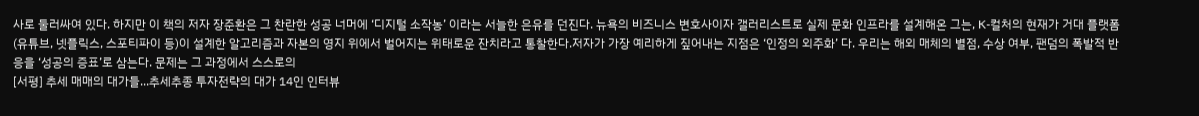사로 둘러싸여 있다. 하지만 이 책의 저자 장준환은 그 찬란한 성공 너머에 ‘디지털 소작농’ 이라는 서늘한 은유를 던진다. 뉴욕의 비즈니스 변호사이자 갤러리스트로 실제 문화 인프라를 설계해온 그는, K-컬처의 현재가 거대 플랫폼(유튜브, 넷플릭스, 스포티파이 등)이 설계한 알고리즘과 자본의 영지 위에서 벌어지는 위태로운 잔치라고 통찰한다.저자가 가장 예리하게 짚어내는 지점은 ‘인정의 외주화’ 다. 우리는 해외 매체의 별점, 수상 여부, 팬덤의 폭발적 반응을 ‘성공의 증표’로 삼는다. 문제는 그 과정에서 스스로의
[서평] 추세 매매의 대가들...추세추종 투자전략의 대가 14인 인터뷰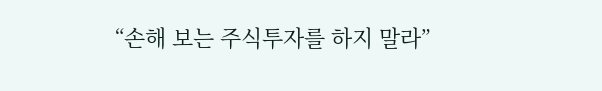“손해 보는 주식투자를 하지 말라”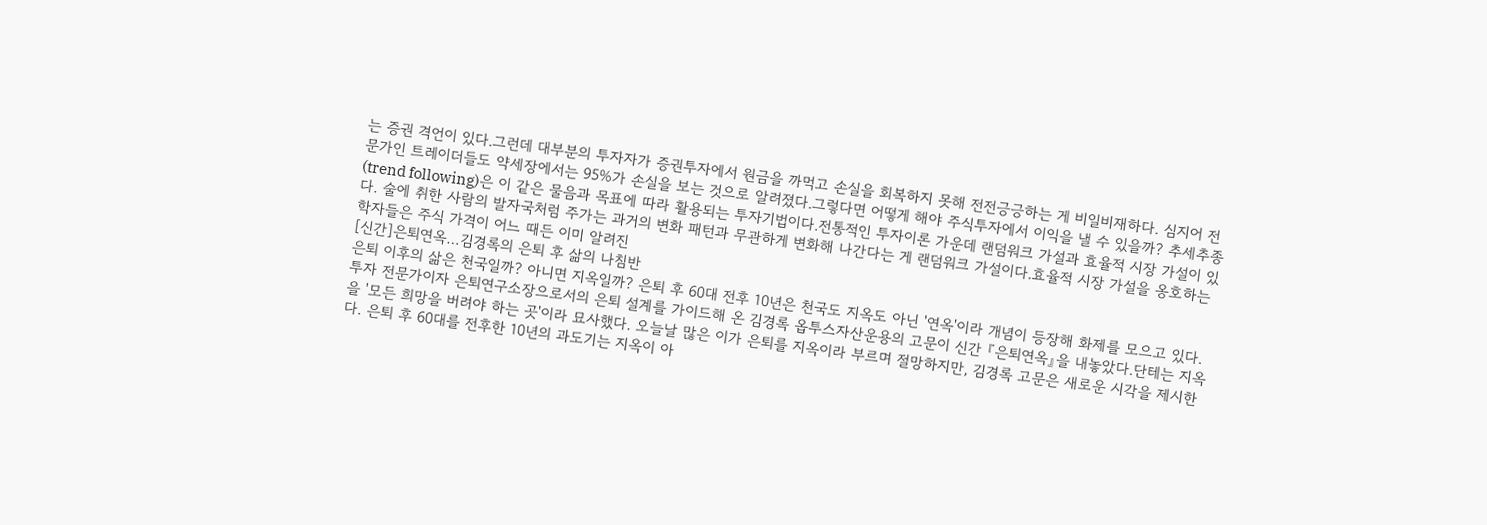는 증권 격언이 있다.그런데 대부분의 투자자가 증권투자에서 원금을 까먹고 손실을 회복하지 못해 전전긍긍하는 게 비일비재하다. 심지어 전문가인 트레이더들도 약세장에서는 95%가 손실을 보는 것으로 알려졌다.그렇다면 어떻게 해야 주식투자에서 이익을 낼 수 있을까? 추세추종(trend following)은 이 같은 물음과 목표에 따라 활용되는 투자기법이다.전통적인 투자이론 가운데 랜덤워크 가설과 효율적 시장 가설이 있다. 술에 취한 사람의 발자국처럼 주가는 과거의 변화 패턴과 무관하게 변화해 나간다는 게 랜덤워크 가설이다.효율적 시장 가설을 옹호하는 학자들은 주식 가격이 어느 때든 이미 알려진
[신간]은퇴연옥…김경록의 은퇴 후 삶의 나침반
은퇴 이후의 삶은 천국일까? 아니면 지옥일까? 은퇴 후 60대 전후 10년은 천국도 지옥도 아닌 '연옥'이라 개념이 등장해 화제를 모으고 있다.투자 전문가이자 은퇴연구소장으로서의 은퇴 설계를 가이드해 온 김경록 옵투스자산운용의 고문이 신간 『은퇴연옥』을 내놓았다.단테는 지옥을 '모든 희망을 버려야 하는 곳'이라 묘사했다. 오늘날 많은 이가 은퇴를 지옥이라 부르며 절망하지만, 김경록 고문은 새로운 시각을 제시한다. 은퇴 후 60대를 전후한 10년의 과도기는 지옥이 아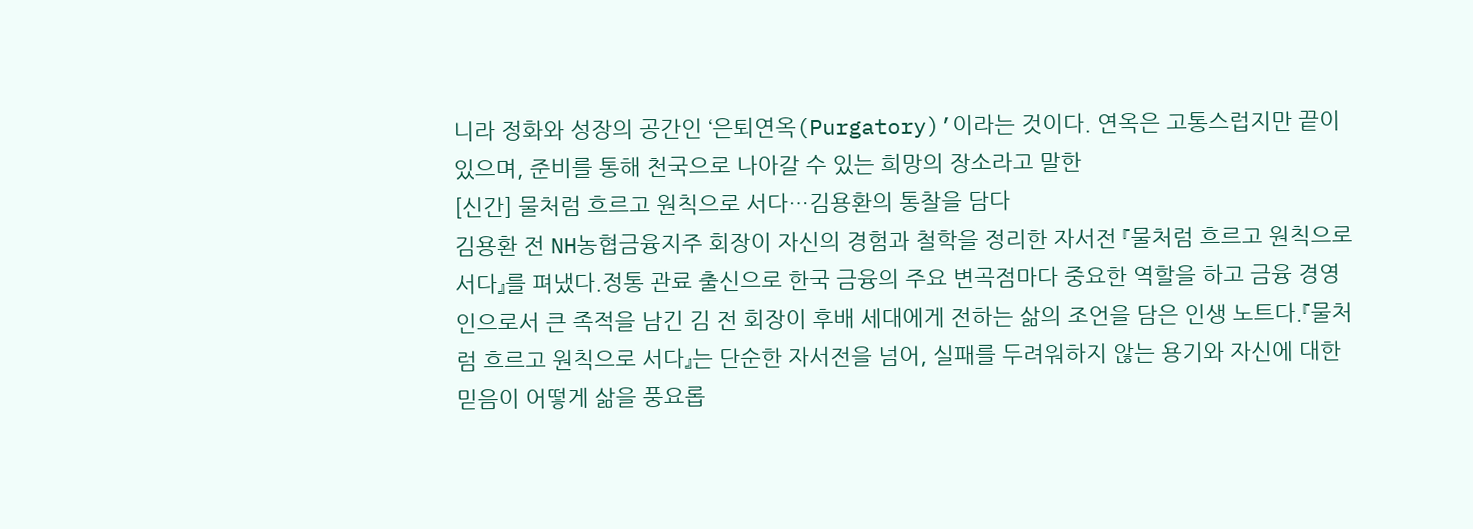니라 정화와 성장의 공간인 ‘은퇴연옥(Purgatory)’이라는 것이다. 연옥은 고통스럽지만 끝이 있으며, 준비를 통해 천국으로 나아갈 수 있는 희망의 장소라고 말한
[신간] 물처럼 흐르고 원칙으로 서다…김용환의 통찰을 담다
김용환 전 NH농협금융지주 회장이 자신의 경험과 철학을 정리한 자서전 『물처럼 흐르고 원칙으로 서다』를 펴냈다.정통 관료 출신으로 한국 금융의 주요 변곡점마다 중요한 역할을 하고 금융 경영인으로서 큰 족적을 남긴 김 전 회장이 후배 세대에게 전하는 삶의 조언을 담은 인생 노트다.『물처럼 흐르고 원칙으로 서다』는 단순한 자서전을 넘어, 실패를 두려워하지 않는 용기와 자신에 대한 믿음이 어떻게 삶을 풍요롭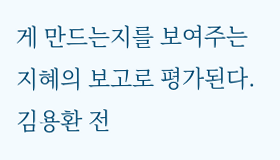게 만드는지를 보여주는 지혜의 보고로 평가된다.김용환 전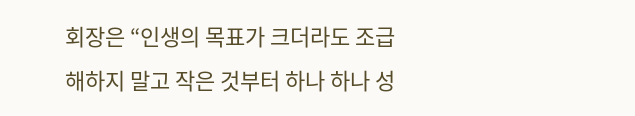회장은 “인생의 목표가 크더라도 조급해하지 말고 작은 것부터 하나 하나 성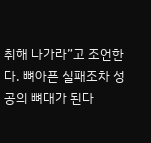취해 나가라”고 조언한다. 뼈아픈 실패조차 성공의 뼈대가 된다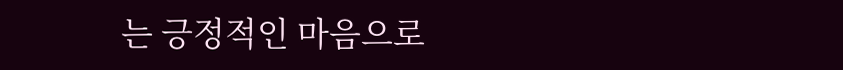는 긍정적인 마음으로